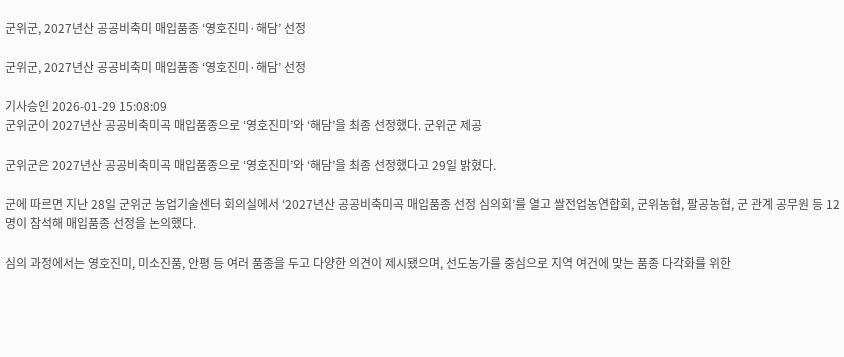군위군, 2027년산 공공비축미 매입품종 ‘영호진미·해담’ 선정

군위군, 2027년산 공공비축미 매입품종 ‘영호진미·해담’ 선정

기사승인 2026-01-29 15:08:09
군위군이 2027년산 공공비축미곡 매입품종으로 ‘영호진미’와 ‘해담’을 최종 선정했다. 군위군 제공

군위군은 2027년산 공공비축미곡 매입품종으로 ‘영호진미’와 ‘해담’을 최종 선정했다고 29일 밝혔다.

군에 따르면 지난 28일 군위군 농업기술센터 회의실에서 ‘2027년산 공공비축미곡 매입품종 선정 심의회’를 열고 쌀전업농연합회, 군위농협, 팔공농협, 군 관계 공무원 등 12명이 참석해 매입품종 선정을 논의했다.

심의 과정에서는 영호진미, 미소진품, 안평 등 여러 품종을 두고 다양한 의견이 제시됐으며, 선도농가를 중심으로 지역 여건에 맞는 품종 다각화를 위한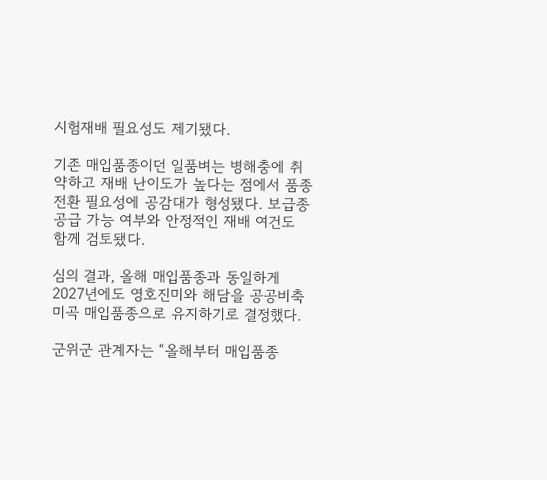시험재배 필요성도 제기됐다.

기존 매입품종이던 일품벼는 병해충에 취약하고 재배 난이도가 높다는 점에서 품종 전환 필요성에 공감대가 형성됐다. 보급종 공급 가능 여부와 안정적인 재배 여건도 함께 검토됐다.

심의 결과, 올해 매입품종과 동일하게 2027년에도 영호진미와 해담을 공공비축미곡 매입품종으로 유지하기로 결정했다.

군위군 관계자는 “올해부터 매입품종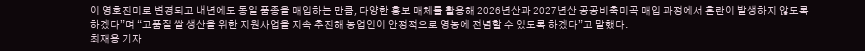이 영호진미로 변경되고 내년에도 동일 품종을 매입하는 만큼, 다양한 홍보 매체를 활용해 2026년산과 2027년산 공공비축미곡 매입 과정에서 혼란이 발생하지 않도록 하겠다”며 “고품질 쌀 생산을 위한 지원사업을 지속 추진해 농업인이 안정적으로 영농에 전념할 수 있도록 하겠다”고 말했다.
최재용 기자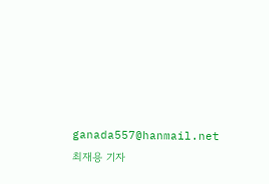ganada557@hanmail.net
최재용 기자